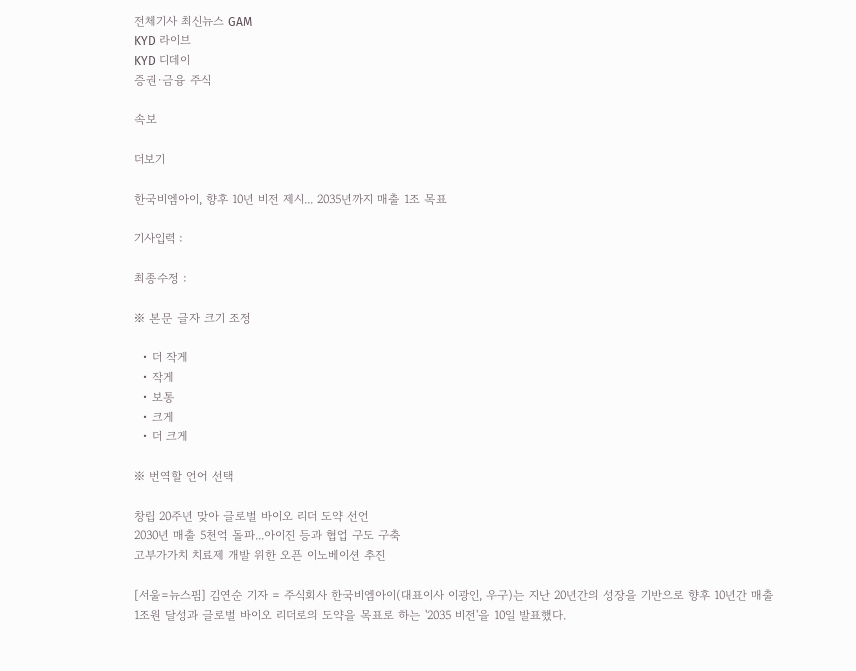전체기사 최신뉴스 GAM
KYD 라이브
KYD 디데이
증권·금융 주식

속보

더보기

한국비엠아이, 향후 10년 비전 제시... 2035년까지 매출 1조 목표

기사입력 :

최종수정 :

※ 본문 글자 크기 조정

  • 더 작게
  • 작게
  • 보통
  • 크게
  • 더 크게

※ 번역할 언어 선택

창립 20주년 맞아 글로벌 바이오 리더 도약 선언
2030년 매출 5천억 돌파...아이진 등과 협업 구도 구축
고부가가치 치료제 개발 위한 오픈 이노베이션 추진

[서울=뉴스핌] 김연순 기자 = 주식회사 한국비엠아이(대표이사 이광인, 우구)는 지난 20년간의 성장을 기반으로 향후 10년간 매출 1조원 달성과 글로벌 바이오 리더로의 도약을 목표로 하는 '2035 비전'을 10일 발표했다.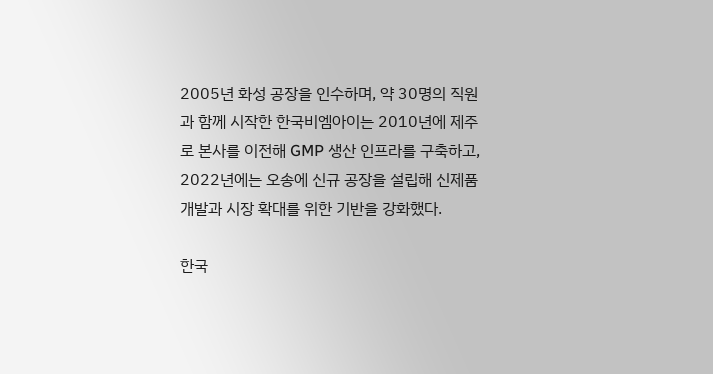2005년 화성 공장을 인수하며, 약 30명의 직원과 함께 시작한 한국비엠아이는 2010년에 제주로 본사를 이전해 GMP 생산 인프라를 구축하고, 2022년에는 오송에 신규 공장을 설립해 신제품 개발과 시장 확대를 위한 기반을 강화했다.

한국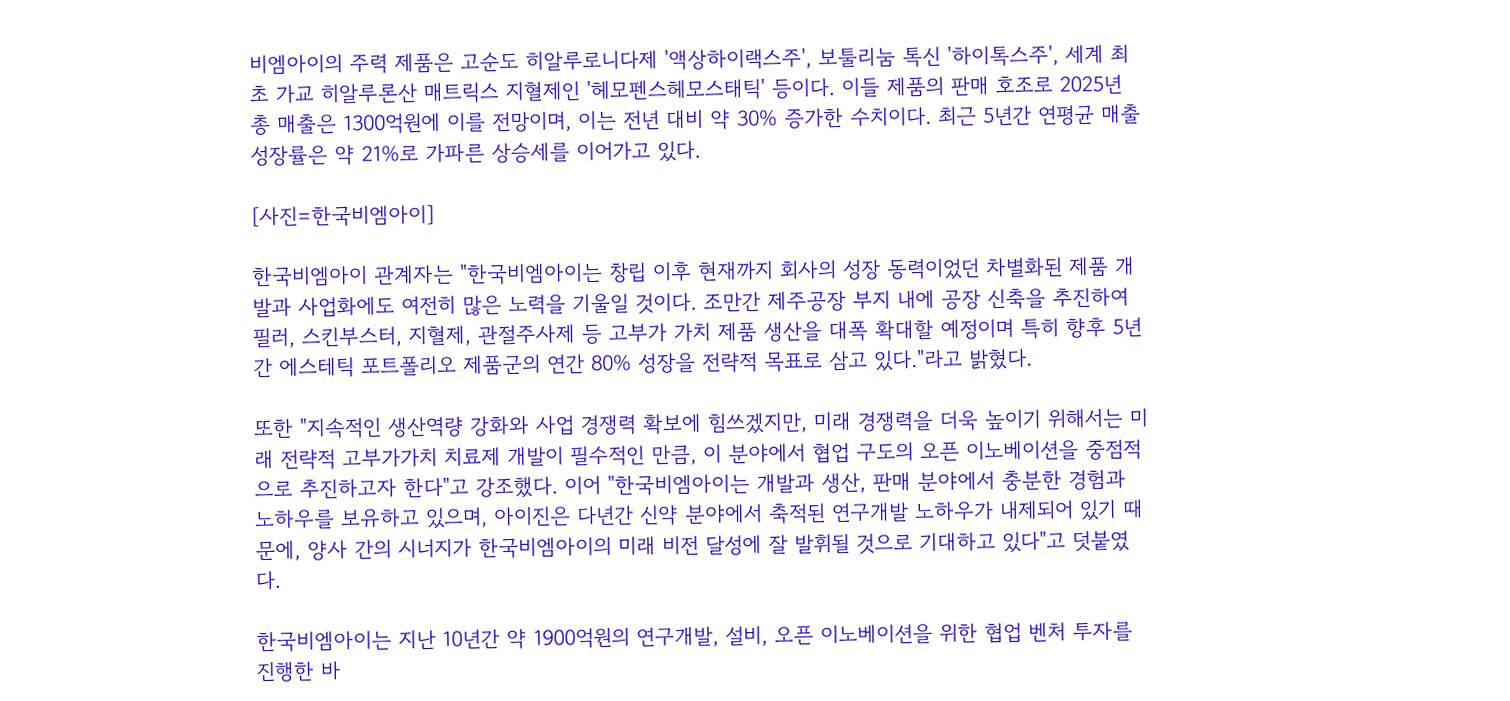비엠아이의 주력 제품은 고순도 히알루로니다제 '액상하이랙스주', 보툴리눔 톡신 '하이톡스주', 세계 최초 가교 히알루론산 매트릭스 지혈제인 '헤모펜스헤모스태틱' 등이다. 이들 제품의 판매 호조로 2025년 총 매출은 1300억원에 이를 전망이며, 이는 전년 대비 약 30% 증가한 수치이다. 최근 5년간 연평균 매출 성장률은 약 21%로 가파른 상승세를 이어가고 있다.

[사진=한국비엠아이]

한국비엠아이 관계자는 "한국비엠아이는 창립 이후 현재까지 회사의 성장 동력이었던 차별화된 제품 개발과 사업화에도 여전히 많은 노력을 기울일 것이다. 조만간 제주공장 부지 내에 공장 신축을 추진하여 필러, 스킨부스터, 지혈제, 관절주사제 등 고부가 가치 제품 생산을 대폭 확대할 예정이며 특히 향후 5년간 에스테틱 포트폴리오 제품군의 연간 80% 성장을 전략적 목표로 삼고 있다."라고 밝혔다.

또한 "지속적인 생산역량 강화와 사업 경쟁력 확보에 힘쓰겠지만, 미래 경쟁력을 더욱 높이기 위해서는 미래 전략적 고부가가치 치료제 개발이 필수적인 만큼, 이 분야에서 협업 구도의 오픈 이노베이션을 중점적으로 추진하고자 한다"고 강조했다. 이어 "한국비엠아이는 개발과 생산, 판매 분야에서 충분한 경험과 노하우를 보유하고 있으며, 아이진은 다년간 신약 분야에서 축적된 연구개발 노하우가 내제되어 있기 때문에, 양사 간의 시너지가 한국비엠아이의 미래 비전 달성에 잘 발휘될 것으로 기대하고 있다"고 덧붙였다.

한국비엠아이는 지난 10년간 약 1900억원의 연구개발, 설비, 오픈 이노베이션을 위한 협업 벤처 투자를 진행한 바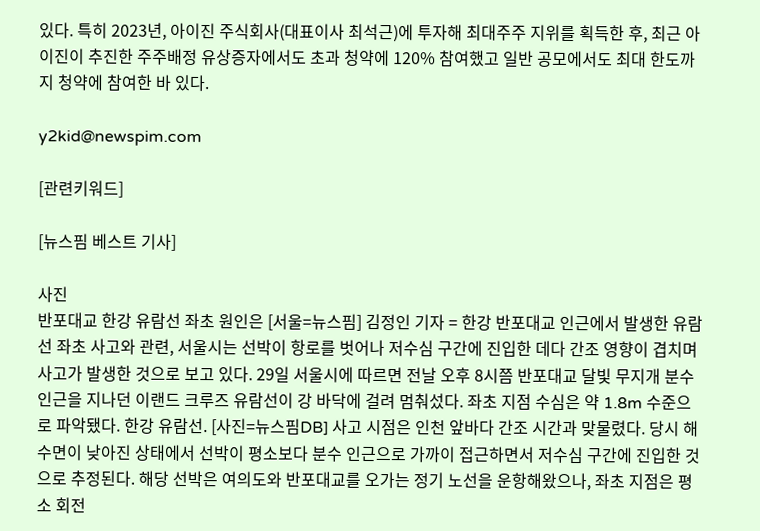있다. 특히 2023년, 아이진 주식회사(대표이사 최석근)에 투자해 최대주주 지위를 획득한 후, 최근 아이진이 추진한 주주배정 유상증자에서도 초과 청약에 120% 참여했고 일반 공모에서도 최대 한도까지 청약에 참여한 바 있다.

y2kid@newspim.com

[관련키워드]

[뉴스핌 베스트 기사]

사진
반포대교 한강 유람선 좌초 원인은 [서울=뉴스핌] 김정인 기자 = 한강 반포대교 인근에서 발생한 유람선 좌초 사고와 관련, 서울시는 선박이 항로를 벗어나 저수심 구간에 진입한 데다 간조 영향이 겹치며 사고가 발생한 것으로 보고 있다. 29일 서울시에 따르면 전날 오후 8시쯤 반포대교 달빛 무지개 분수 인근을 지나던 이랜드 크루즈 유람선이 강 바닥에 걸려 멈춰섰다. 좌초 지점 수심은 약 1.8m 수준으로 파악됐다. 한강 유람선. [사진=뉴스핌DB] 사고 시점은 인천 앞바다 간조 시간과 맞물렸다. 당시 해수면이 낮아진 상태에서 선박이 평소보다 분수 인근으로 가까이 접근하면서 저수심 구간에 진입한 것으로 추정된다. 해당 선박은 여의도와 반포대교를 오가는 정기 노선을 운항해왔으나, 좌초 지점은 평소 회전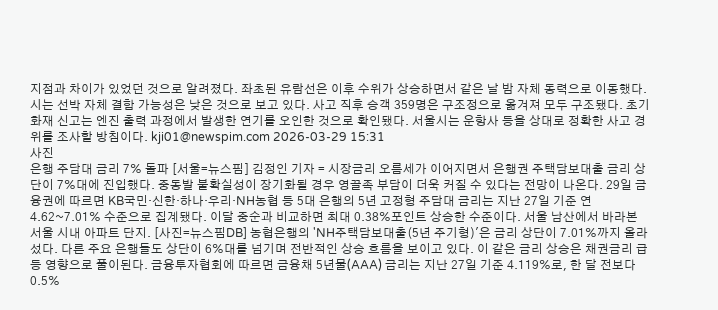지점과 차이가 있었던 것으로 알려졌다. 좌초된 유람선은 이후 수위가 상승하면서 같은 날 밤 자체 동력으로 이동했다. 시는 선박 자체 결함 가능성은 낮은 것으로 보고 있다. 사고 직후 승객 359명은 구조정으로 옮겨져 모두 구조됐다. 초기 화재 신고는 엔진 출력 과정에서 발생한 연기를 오인한 것으로 확인됐다. 서울시는 운항사 등을 상대로 정확한 사고 경위를 조사할 방침이다. kji01@newspim.com 2026-03-29 15:31
사진
은행 주담대 금리 7% 돌파 [서울=뉴스핌] 김정인 기자 = 시장금리 오름세가 이어지면서 은행권 주택담보대출 금리 상단이 7%대에 진입했다. 중동발 불확실성이 장기화될 경우 영끌족 부담이 더욱 커질 수 있다는 전망이 나온다. 29일 금융권에 따르면 KB국민·신한·하나·우리·NH농협 등 5대 은행의 5년 고정형 주담대 금리는 지난 27일 기준 연 4.62~7.01% 수준으로 집계됐다. 이달 중순과 비교하면 최대 0.38%포인트 상승한 수준이다. 서울 남산에서 바라본 서울 시내 아파트 단지. [사진=뉴스핌DB] 농협은행의 'NH주택담보대출(5년 주기형)'은 금리 상단이 7.01%까지 올라섰다. 다른 주요 은행들도 상단이 6%대를 넘기며 전반적인 상승 흐름을 보이고 있다. 이 같은 금리 상승은 채권금리 급등 영향으로 풀이된다. 금융투자협회에 따르면 금융채 5년물(AAA) 금리는 지난 27일 기준 4.119%로, 한 달 전보다 0.5%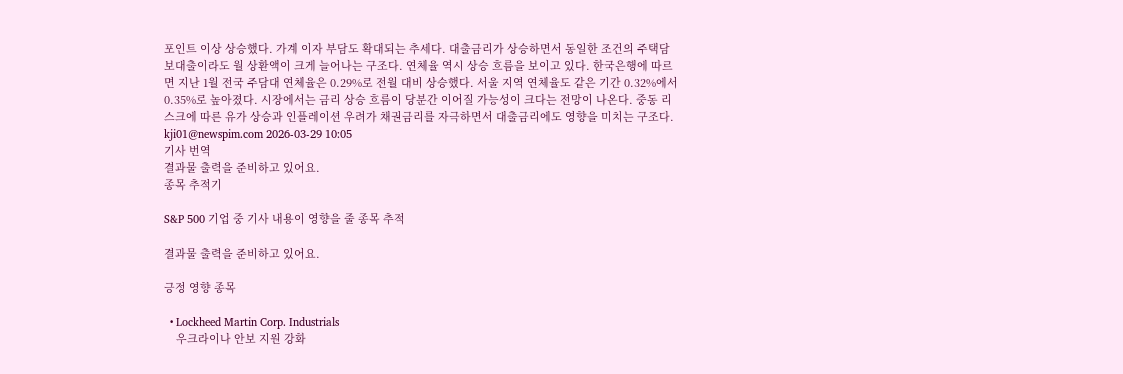포인트 이상 상승했다. 가계 이자 부담도 확대되는 추세다. 대출금리가 상승하면서 동일한 조건의 주택담보대출이라도 월 상환액이 크게 늘어나는 구조다. 연체율 역시 상승 흐름을 보이고 있다. 한국은행에 따르면 지난 1월 전국 주담대 연체율은 0.29%로 전월 대비 상승했다. 서울 지역 연체율도 같은 기간 0.32%에서 0.35%로 높아졌다. 시장에서는 금리 상승 흐름이 당분간 이어질 가능성이 크다는 전망이 나온다. 중동 리스크에 따른 유가 상승과 인플레이션 우려가 채권금리를 자극하면서 대출금리에도 영향을 미치는 구조다. kji01@newspim.com 2026-03-29 10:05
기사 번역
결과물 출력을 준비하고 있어요.
종목 추적기

S&P 500 기업 중 기사 내용이 영향을 줄 종목 추적

결과물 출력을 준비하고 있어요.

긍정 영향 종목

  • Lockheed Martin Corp. Industrials
    우크라이나 안보 지원 강화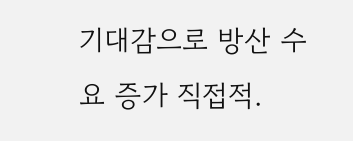기대감으로 방산 수요 증가 직접적.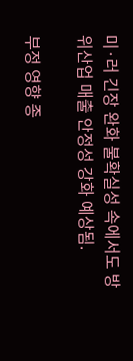미·러 긴장 완화 불확실성 속에서도 방위산업 매출 안정성 강화 예상됨.

부정 영향 종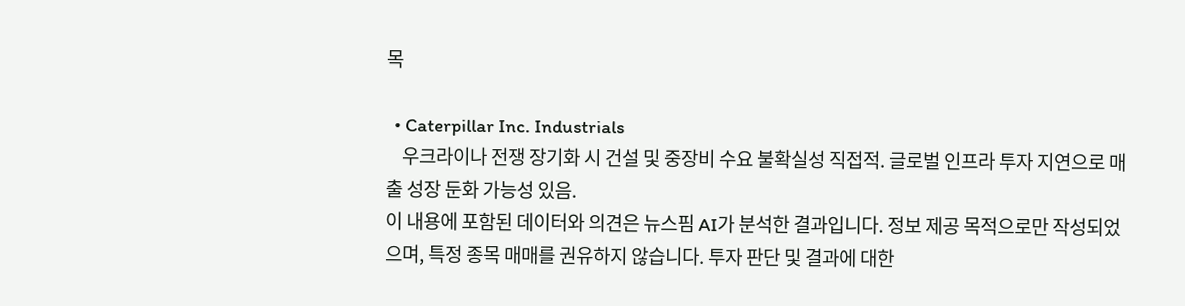목

  • Caterpillar Inc. Industrials
    우크라이나 전쟁 장기화 시 건설 및 중장비 수요 불확실성 직접적. 글로벌 인프라 투자 지연으로 매출 성장 둔화 가능성 있음.
이 내용에 포함된 데이터와 의견은 뉴스핌 AI가 분석한 결과입니다. 정보 제공 목적으로만 작성되었으며, 특정 종목 매매를 권유하지 않습니다. 투자 판단 및 결과에 대한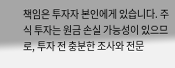책임은 투자자 본인에게 있습니다. 주식 투자는 원금 손실 가능성이 있으므로, 투자 전 충분한 조사와 전문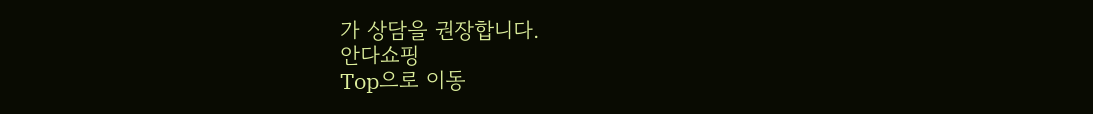가 상담을 권장합니다.
안다쇼핑
Top으로 이동